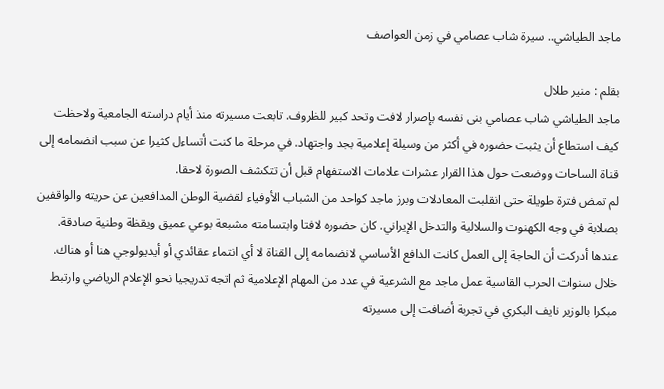ماجد الطياشي.. سيرة شاب عصامي في زمن العواصف

بقلم : منير طلال
ماجد الطياشي شاب عصامي بنى نفسه بإصرار لافت وتحد كبير للظروف. تابعت مسيرته منذ أيام دراسته الجامعية ولاحظت كيف استطاع أن يثبت حضوره في أكثر من وسيلة إعلامية بجد واجتهاد. في مرحلة ما كنت أتساءل كثيرا عن سبب انضمامه إلى قناة الساحات ووضعت حول هذا القرار عشرات علامات الاستفهام قبل أن تتكشف الصورة لاحقا.
لم تمض فترة طويلة حتى انقلبت المعادلات وبرز ماجد كواحد من الشباب الأوفياء لقضية الوطن المدافعين عن حريته والواقفين بصلابة في وجه الكهنوت والسلالية والتدخل الإيراني. كان حضوره لافتا وابتسامته مشبعة بوعي عميق ويقظة وطنية صادقة. عندها أدركت أن الحاجة إلى العمل كانت الدافع الأساسي لانضمامه إلى القناة لا أي انتماء عقائدي أو أيديولوجي هنا أو هناك.
خلال سنوات الحرب القاسية عمل ماجد مع الشرعية في عدد من المهام الإعلامية ثم اتجه تدريجيا نحو الإعلام الرياضي وارتبط مبكرا بالوزير نايف البكري في تجربة أضافت إلى مسيرته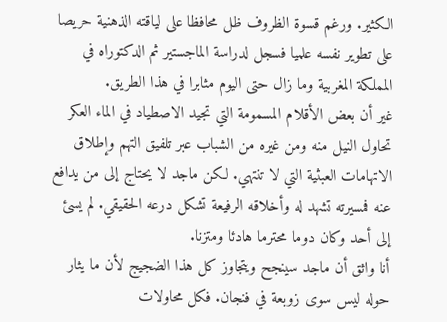الكثير. ورغم قسوة الظروف ظل محافظا على لياقته الذهنية حريصا على تطوير نفسه علميا فسجل لدراسة الماجستير ثم الدكتوراه في المملكة المغربية وما زال حتى اليوم مثابرا في هذا الطريق.
غير أن بعض الأقلام المسمومة التي تجيد الاصطياد في الماء العكر تحاول النيل منه ومن غيره من الشباب عبر تلفيق التهم وإطلاق الاتهامات العبثية التي لا تنتهي. لكن ماجد لا يحتاج إلى من يدافع عنه فمسيرته تشهد له وأخلاقه الرفيعة تشكل درعه الحقيقي. لم يسئ إلى أحد وكان دوما محترما هادئا ومتزنا.
أنا واثق أن ماجد سينجح ويتجاوز كل هذا الضجيج لأن ما يثار حوله ليس سوى زوبعة في فنجان. فكل محاولات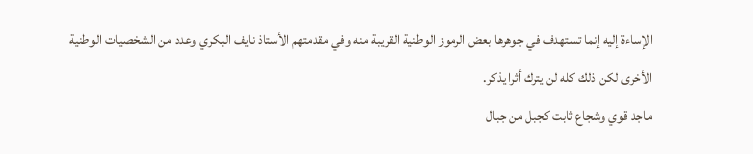الإساءة إليه إنما تستهدف في جوهرها بعض الرموز الوطنية القريبة منه وفي مقدمتهم الأستاذ نايف البكري وعدد من الشخصيات الوطنية الأخرى لكن ذلك كله لن يترك أثرا يذكر.
ماجد قوي وشجاع ثابت كجبل من جبال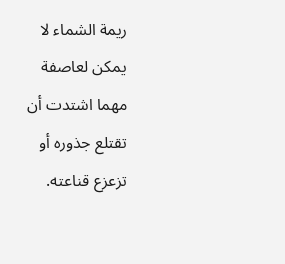ريمة الشماء لا يمكن لعاصفة مهما اشتدت أن تقتلع جذوره أو تزعزع قناعته.